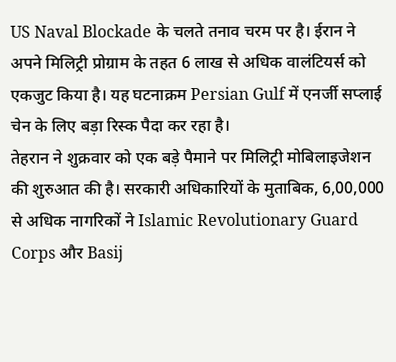US Naval Blockade के चलते तनाव चरम पर है। ईरान ने अपने मिलिट्री प्रोग्राम के तहत 6 लाख से अधिक वालंटियर्स को एकजुट किया है। यह घटनाक्रम Persian Gulf में एनर्जी सप्लाई चेन के लिए बड़ा रिस्क पैदा कर रहा है।
तेहरान ने शुक्रवार को एक बड़े पैमाने पर मिलिट्री मोबिलाइजेशन की शुरुआत की है। सरकारी अधिकारियों के मुताबिक, 6,00,000 से अधिक नागरिकों ने Islamic Revolutionary Guard Corps और Basij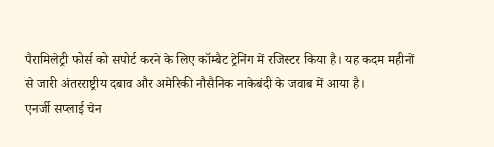पैरामिलेट्री फोर्स को सपोर्ट करने के लिए कॉम्बैट ट्रेनिंग में रजिस्टर किया है। यह कदम महीनों से जारी अंतरराष्ट्रीय दबाव और अमेरिकी नौसैनिक नाकेबंदी के जवाब में आया है।
एनर्जी सप्लाई चेन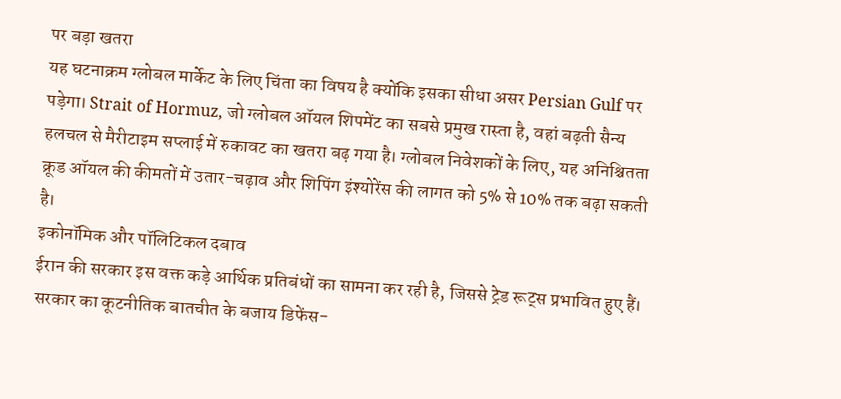पर बड़ा खतरा
यह घटनाक्रम ग्लोबल मार्केट के लिए चिंता का विषय है क्योंकि इसका सीधा असर Persian Gulf पर पड़ेगा। Strait of Hormuz, जो ग्लोबल ऑयल शिपमेंट का सबसे प्रमुख रास्ता है, वहां बढ़ती सैन्य हलचल से मैरीटाइम सप्लाई में रुकावट का खतरा बढ़ गया है। ग्लोबल निवेशकों के लिए, यह अनिश्चितता क्रूड ऑयल की कीमतों में उतार-चढ़ाव और शिपिंग इंश्योरेंस की लागत को 5% से 10% तक बढ़ा सकती है।
इकोनॉमिक और पॉलिटिकल दबाव
ईरान की सरकार इस वक्त कड़े आर्थिक प्रतिबंधों का सामना कर रही है, जिससे ट्रेड रूट्स प्रभावित हुए हैं। सरकार का कूटनीतिक बातचीत के बजाय डिफेंस-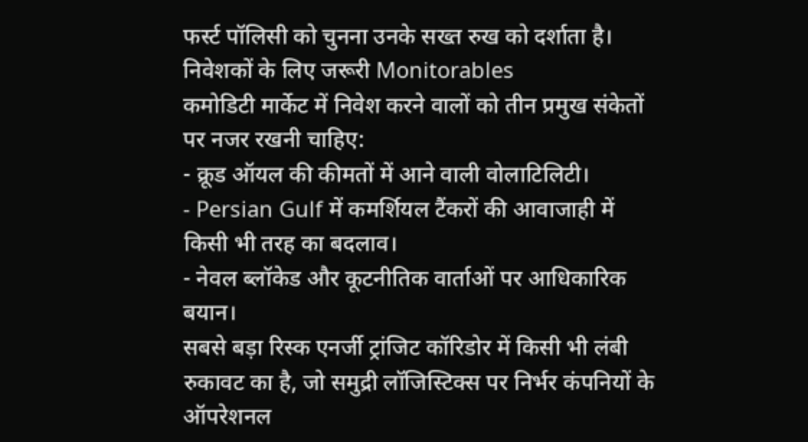फर्स्ट पॉलिसी को चुनना उनके सख्त रुख को दर्शाता है।
निवेशकों के लिए जरूरी Monitorables
कमोडिटी मार्केट में निवेश करने वालों को तीन प्रमुख संकेतों पर नजर रखनी चाहिए:
- क्रूड ऑयल की कीमतों में आने वाली वोलाटिलिटी।
- Persian Gulf में कमर्शियल टैंकरों की आवाजाही में किसी भी तरह का बदलाव।
- नेवल ब्लॉकेड और कूटनीतिक वार्ताओं पर आधिकारिक बयान।
सबसे बड़ा रिस्क एनर्जी ट्रांजिट कॉरिडोर में किसी भी लंबी रुकावट का है, जो समुद्री लॉजिस्टिक्स पर निर्भर कंपनियों के ऑपरेशनल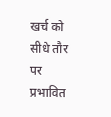खर्च को सीधे तौर पर प्रभावित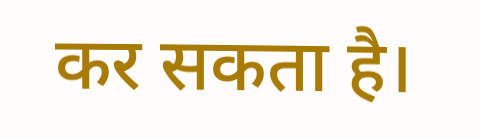कर सकता है।